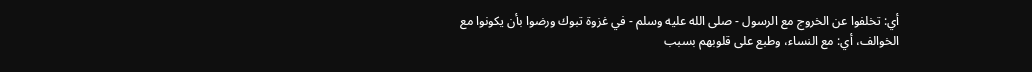أي: تخلفوا عن الخروج مع الرسول - صلى الله عليه وسلم - في غزوة تبوك ورضوا بأن يكونوا مع الخوالف، أي: مع النساء، وطبع على قلوبهم بسبب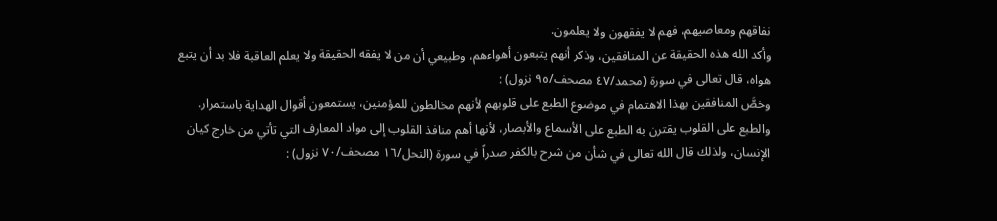نفاقهم ومعاصيهم، فهم لا يفقهون ولا يعلمون.
وأكد الله هذه الحقيقة عن المنافقين، وذكر أنهم يتبعون أهواءهم، وطبيعي أن من لا يفقه الحقيقة ولا يعلم العاقبة فلا بد أن يتبع هواه، قال تعالى في سورة (محمد/٤٧ مصحف/٩٥ نزول) :
وخصَّ المنافقين بهذا الاهتمام في موضوع الطبع على قلوبهم لأنهم مخالطون للمؤمنين، يستمعون أقوال الهداية باستمرار.
والطبع على القلوب يقترن به الطبع على الأسماع والأبصار، لأنها أهم منافذ القلوب إلى مواد المعارف التي تأتي من خارج كيان الإنسان، ولذلك قال الله تعالى في شأن من شرح بالكفر صدراً في سورة (النحل/١٦ مصحف/٧٠ نزول) :